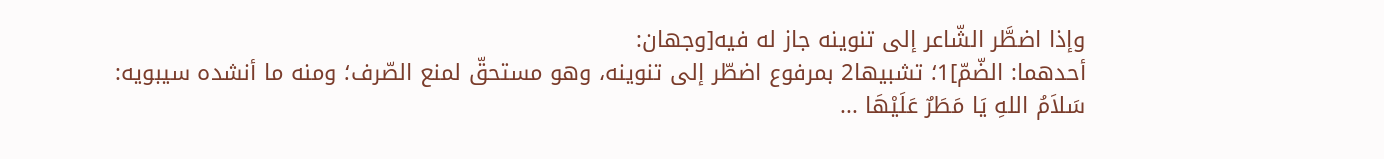وإذا اضطَّر الشّاعر إلى تنوينه جاز له فيه[وجهان:
أحدهما: الضّمّ]1؛ تشبيها2 بمرفوع اضطّر إلى تنوينه، وهو مستحقّ لمنع الصّرف؛ ومنه ما أنشده سيبويه:
سَلاَمُ اللهِ يَا مَطَرٌ عَلَيْهَا ...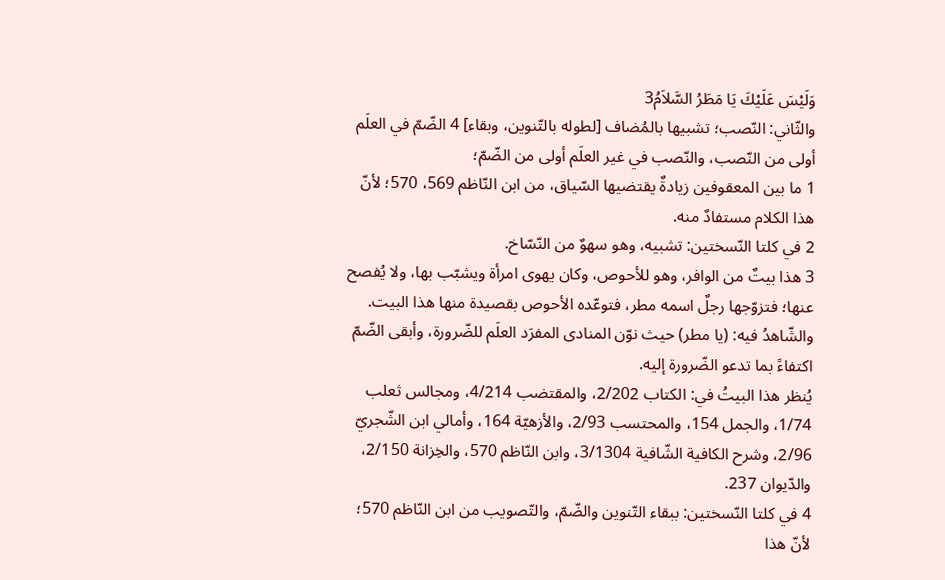وَلَيْسَ عَلَيْكَ يَا مَطَرُ السَّلاَمُ3
والثّاني: النّصب؛ تشبيها بالمُضاف [لطوله بالتّنوين، وبقاء] 4 الضّمّ في العلَم أولى من النّصب، والنّصب في غير العلَم أولى من الضّمّ؛
1 ما بين المعقوفين زيادةٌ يقتضيها السّياق، من ابن النّاظم 569، 570؛ لأنّ هذا الكلام مستفادٌ منه.
2 في كلتا النّسختين: تشبيه، وهو سهوٌ من النّسّاخ.
3 هذا بيتٌ من الوافر، وهو للأحوص، وكان يهوى امرأة ويشبّب بها، ولا يُفصح عنها؛ فتزوّجها رجلٌ اسمه مطر، فتوعّده الأحوص بقصيدة منها هذا البيت.
والشّاهدُ فيه: (يا مطر) حيث نوّن المنادى المفرَد العلَم للضّرورة، وأبقى الضّمّ اكتفاءً بما تدعو الضّرورة إليه.
يُنظر هذا البيتُ في: الكتاب 2/202، والمقتضب 4/214، ومجالس ثعلب 1/74، والجمل 154، والمحتسب 2/93، والأزهيّة 164، وأمالي ابن الشّجريّ 2/96، وشرح الكافية الشّافية 3/1304، وابن النّاظم 570، والخِزانة 2/150، والدّيوان 237.
4 في كلتا النّسختين: ببقاء التّنوين والضّمّ، والتّصويب من ابن النّاظم 570؛ لأنّ هذا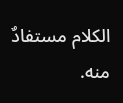الكلام مستفادٌ منه.